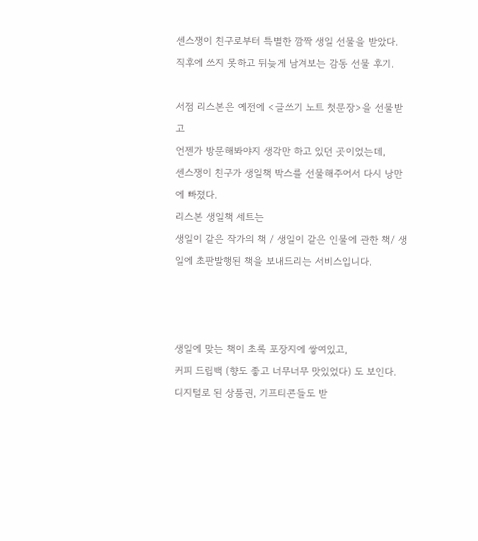센스쟁이 친구로부터 특별한 깜짝 생일 선물을 받았다.
직후에 쓰지 못하고 뒤늦게 남겨보는 감동 선물 후기.

서점 리스본은 예전에 <글쓰기 노트 첫문장>을 선물받고
언젠가 방문해봐야지 생각만 하고 있던 곳이었는데,
센스쟁이 친구가 생일책 박스를 선물해주어서 다시 낭만에 빠졌다.
리스본 생일책 세트는
생일이 같은 작가의 책 / 생일이 같은 인물에 관한 책/ 생일에 초판발행된 책을 보내드리는 서비스입니다.



생일에 맞는 책이 초록 포장지에 쌓여있고,
커피 드립백 (향도 좋고 너무너무 맛있었다) 도 보인다.
디지털로 된 상품권, 기프티콘들도 받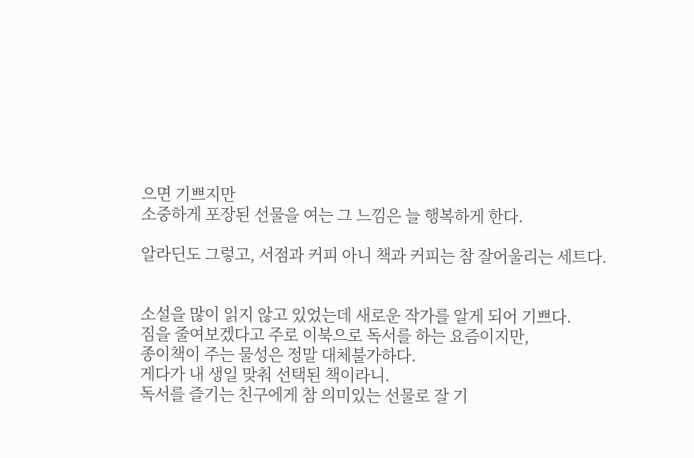으면 기쁘지만
소중하게 포장된 선물을 여는 그 느낌은 늘 행복하게 한다.

알라딘도 그렇고, 서점과 커피 아니 책과 커피는 참 잘어울리는 세트다.


소설을 많이 읽지 않고 있었는데 새로운 작가를 알게 되어 기쁘다.
짐을 줄여보겠다고 주로 이북으로 독서를 하는 요즘이지만,
종이책이 주는 물성은 정말 대체불가하다.
게다가 내 생일 맞춰 선택된 책이라니.
독서를 즐기는 친구에게 참 의미있는 선물로 잘 기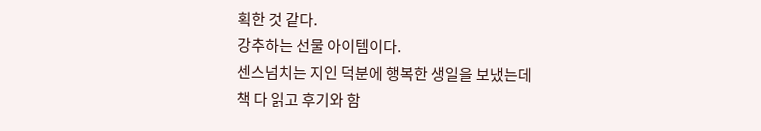획한 것 같다.
강추하는 선물 아이템이다.
센스넘치는 지인 덕분에 행복한 생일을 보냈는데
책 다 읽고 후기와 함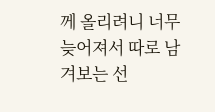께 올리려니 너무 늦어져서 따로 남겨보는 선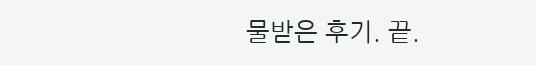물받은 후기. 끝.